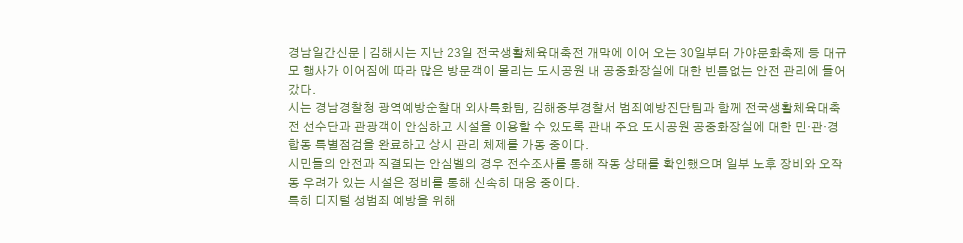경남일간신문 | 김해시는 지난 23일 전국생활체육대축전 개막에 이어 오는 30일부터 가야문화축제 등 대규모 행사가 이어짐에 따라 많은 방문객이 몰리는 도시공원 내 공중화장실에 대한 빈틈없는 안전 관리에 들어갔다.
시는 경남경찰청 광역예방순찰대 외사특화팀, 김해중부경찰서 범죄예방진단팀과 함께 전국생활체육대축전 선수단과 관광객이 안심하고 시설을 이용할 수 있도록 관내 주요 도시공원 공중화장실에 대한 민·관·경 합동 특별점검을 완료하고 상시 관리 체제를 가동 중이다.
시민들의 안전과 직결되는 안심벨의 경우 전수조사를 통해 작동 상태를 확인했으며 일부 노후 장비와 오작동 우려가 있는 시설은 정비를 통해 신속히 대응 중이다.
특히 디지털 성범죄 예방을 위해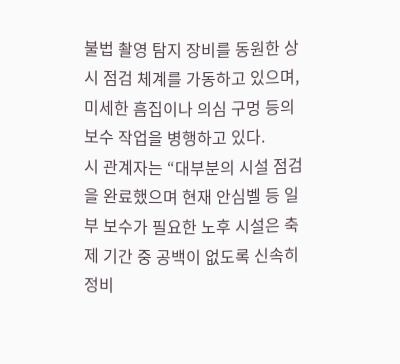불법 촬영 탐지 장비를 동원한 상시 점검 체계를 가동하고 있으며, 미세한 흠집이나 의심 구멍 등의 보수 작업을 병행하고 있다.
시 관계자는 “대부분의 시설 점검을 완료했으며 현재 안심벨 등 일부 보수가 필요한 노후 시설은 축제 기간 중 공백이 없도록 신속히 정비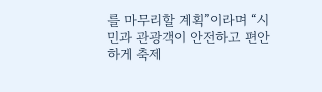를 마무리할 계획”이라며 “시민과 관광객이 안전하고 편안하게 축제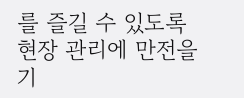를 즐길 수 있도록 현장 관리에 만전을 기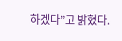하겠다”고 밝혔다.